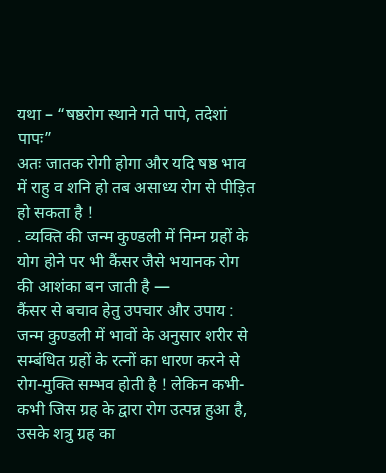यथा – “षष्ठरोग स्थाने गते पापे, तदेशां पापः”
अतः जातक रोगी होगा और यदि षष्ठ भाव में राहु व शनि हो तब असाध्य रोग से पीड़ित हो सकता है !
. व्यक्ति की जन्म कुण्डली में निम्न ग्रहों के योग होने पर भी कैंसर जैसे भयानक रोग की आशंका बन जाती है —
कैंसर से बचाव हेतु उपचार और उपाय :
जन्म कुण्डली में भावों के अनुसार शरीर से सम्बंधित ग्रहों के रत्नों का धारण करने से रोग-मुक्ति सम्भव होती है ! लेकिन कभी-कभी जिस ग्रह के द्वारा रोग उत्पन्न हुआ है, उसके शत्रु ग्रह का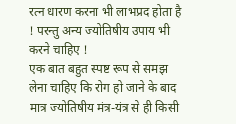रत्न धारण करना भी लाभप्रद होता है ! परन्तु अन्य ज्योतिषीय उपाय भी करने चाहिए !
एक बात बहुत स्पष्ट रूप से समझ लेना चाहिए कि रोग हो जाने के बाद मात्र ज्योतिषीय मंत्र-यंत्र से ही किसी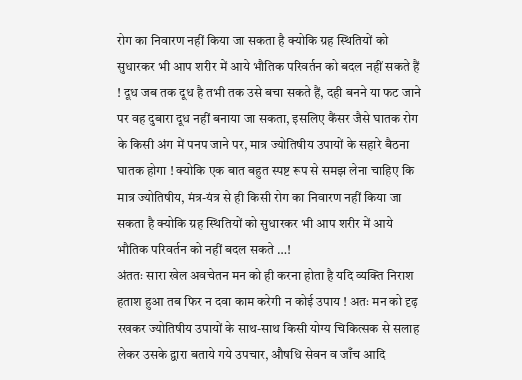रोग का निवारण नहीं किया जा सकता है क्योकि ग्रह स्थितियों को सुधारकर भी आप शरीर में आये भौतिक परिवर्तन को बदल नहीं सकते हैं ! दूध जब तक दूध है तभी तक उसे बचा सकते हैं, दही बनने या फट जाने पर वह दुबारा दूध नहीं बनाया जा सकता, इसलिए कैंसर जैसे घातक रोग के किसी अंग में पनप जाने पर, मात्र ज्योतिषीय उपायों के सहारे बैठना घातक होगा ! क्योकि एक बात बहुत स्पष्ट रूप से समझ लेना चाहिए कि मात्र ज्योतिषीय, मंत्र-यंत्र से ही किसी रोग का निवारण नहीं किया जा सकता है क्योकि ग्रह स्थितियों को सुधारकर भी आप शरीर में आये भौतिक परिवर्तन को नहीं बदल सकते …!
अंततः सारा खेल अवचेतन मन को ही करना होता है यदि व्यक्ति निराश हताश हुआ तब फिर न दवा काम करेगी न कोई उपाय ! अतः मन को दृढ़ रखकर ज्योतिषीय उपायों के साथ-साथ किसी योग्य चिकित्सक से सलाह लेकर उसके द्वारा बताये गये उपचार, औषधि सेवन व जाँच आदि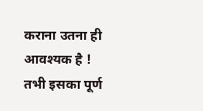कराना उतना ही आवश्यक है ! तभी इसका पूर्ण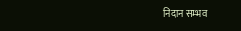निदान सम्भव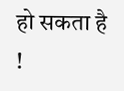हो सकता है !